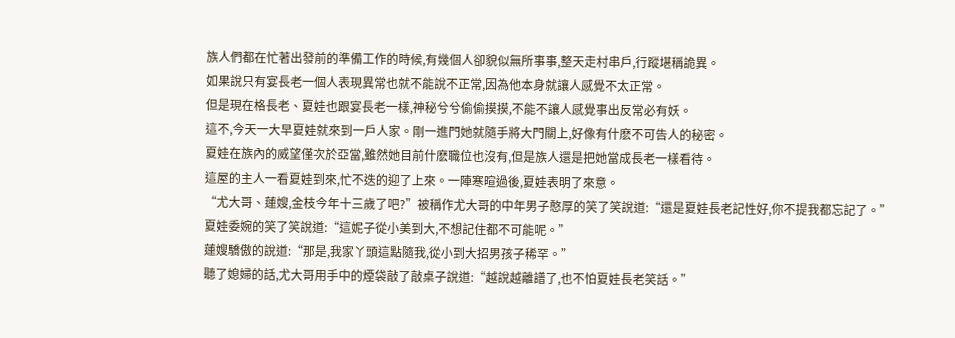族人們都在忙著出發前的準備工作的時候,有幾個人卻貌似無所事事,整天走村串戶,行蹤堪稱詭異。
如果說只有宴長老一個人表現異常也就不能說不正常,因為他本身就讓人感覺不太正常。
但是現在格長老、夏娃也跟宴長老一樣,神秘兮兮偷偷摸摸,不能不讓人感覺事出反常必有妖。
這不,今天一大早夏娃就來到一戶人家。剛一進門她就隨手將大門關上,好像有什麽不可告人的秘密。
夏娃在族內的威望僅次於亞當,雖然她目前什麽職位也沒有,但是族人還是把她當成長老一樣看待。
這屋的主人一看夏娃到來,忙不迭的迎了上來。一陣寒暄過後,夏娃表明了來意。
“尤大哥、蓮嫂,金枝今年十三歲了吧?”被稱作尤大哥的中年男子憨厚的笑了笑說道:“還是夏娃長老記性好,你不提我都忘記了。”
夏娃委婉的笑了笑說道:“這妮子從小美到大,不想記住都不可能呢。”
蓮嫂驕傲的說道:“那是,我家丫頭這點隨我,從小到大招男孩子稀罕。”
聽了媳婦的話,尤大哥用手中的煙袋敲了敲桌子說道:“越說越離譜了,也不怕夏娃長老笑話。”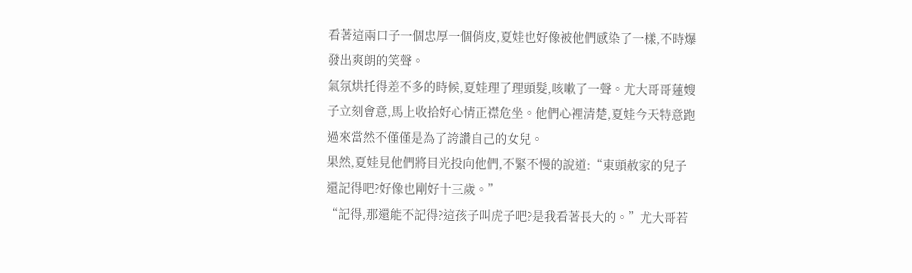看著這兩口子一個忠厚一個俏皮,夏娃也好像被他們感染了一樣,不時爆發出爽朗的笑聲。
氣氛烘托得差不多的時候,夏娃理了理頭髮,咳嗽了一聲。尤大哥哥蓮嫂子立刻會意,馬上收拾好心情正襟危坐。他們心裡清楚,夏娃今天特意跑過來當然不僅僅是為了誇讚自己的女兒。
果然,夏娃見他們將目光投向他們,不緊不慢的說道:“東頭赦家的兒子還記得吧?好像也剛好十三歲。”
“記得,那還能不記得?這孩子叫虎子吧?是我看著長大的。”尤大哥若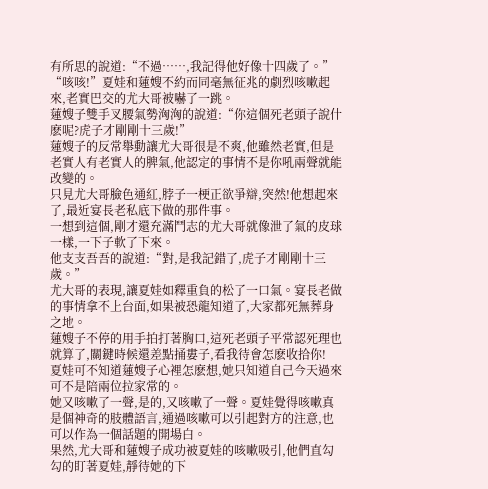有所思的說道:“不過……,我記得他好像十四歲了。”
“咳咳!”夏娃和蓮嫂不約而同毫無征兆的劇烈咳嗽起來,老實巴交的尤大哥被嚇了一跳。
蓮嫂子雙手叉腰氣勢洶洶的說道:“你這個死老頭子說什麽呢?虎子才剛剛十三歲!”
蓮嫂子的反常舉動讓尤大哥很是不爽,他雖然老實,但是老實人有老實人的脾氣,他認定的事情不是你吼兩聲就能改變的。
只見尤大哥臉色通紅,脖子一梗正欲爭辯,突然!他想起來了,最近宴長老私底下做的那件事。
一想到這個,剛才還充滿鬥志的尤大哥就像泄了氣的皮球一樣,一下子軟了下來。
他支支吾吾的說道:“對,是我記錯了,虎子才剛剛十三歲。”
尤大哥的表現,讓夏娃如釋重負的松了一口氣。宴長老做的事情拿不上台面,如果被恐龍知道了,大家都死無葬身之地。
蓮嫂子不停的用手拍打著胸口,這死老頭子平常認死理也就算了,關鍵時候還差點捅婁子,看我待會怎麽收拾你!
夏娃可不知道蓮嫂子心裡怎麽想,她只知道自己今天過來可不是陪兩位拉家常的。
她又咳嗽了一聲,是的,又咳嗽了一聲。夏娃覺得咳嗽真是個神奇的肢體語言,通過咳嗽可以引起對方的注意,也可以作為一個話題的開場白。
果然,尤大哥和蓮嫂子成功被夏娃的咳嗽吸引,他們直勾勾的盯著夏娃,靜待她的下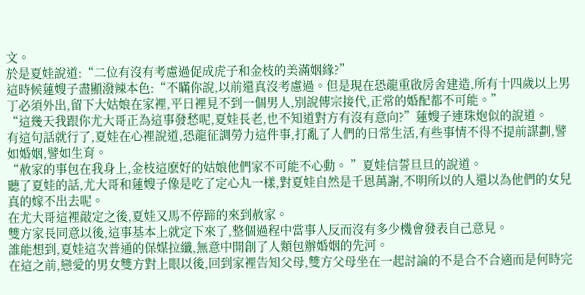文。
於是夏娃說道:“二位有沒有考慮過促成虎子和金枝的美滿姻緣?”
這時候蓮嫂子盡顯潑辣本色:“不瞞你說,以前還真沒考慮過。但是現在恐龍重啟房舍建造,所有十四歲以上男丁必須外出,留下大姑娘在家裡,平日裡見不到一個男人,別說傳宗接代,正常的婚配都不可能。”
“這幾天我跟你尤大哥正為這事發愁呢,夏娃長老,也不知道對方有沒有意向?”蓮嫂子連珠炮似的說道。
有這句話就行了,夏娃在心裡說道,恐龍征調勞力這件事,打亂了人們的日常生活,有些事情不得不提前謀劃,譬如婚姻,譬如生育。
“赦家的事包在我身上,金枝這麽好的姑娘他們家不可能不心動。 ”夏娃信誓旦旦的說道。
聽了夏娃的話,尤大哥和蓮嫂子像是吃了定心丸一樣,對夏娃自然是千恩萬謝,不明所以的人還以為他們的女兒真的嫁不出去呢。
在尤大哥這裡敲定之後,夏娃又馬不停蹄的來到赦家。
雙方家長同意以後,這事基本上就定下來了,整個過程中當事人反而沒有多少機會發表自己意見。
誰能想到,夏娃這次普通的保媒拉纖,無意中開創了人類包辦婚姻的先河。
在這之前,戀愛的男女雙方對上眼以後,回到家裡告知父母,雙方父母坐在一起討論的不是合不合適而是何時完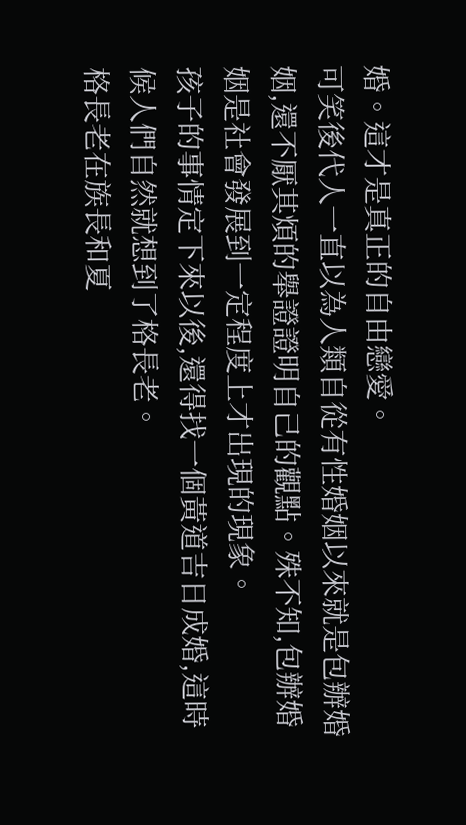婚。這才是真正的自由戀愛。
可笑後代人一直以為人類自從有性婚姻以來就是包辦婚姻,還不厭其煩的舉證證明自己的觀點。殊不知,包辦婚姻是社會發展到一定程度上才出現的現象。
孩子的事情定下來以後,還得找一個黃道吉日成婚,這時候人們自然就想到了格長老。
格長老在族長和夏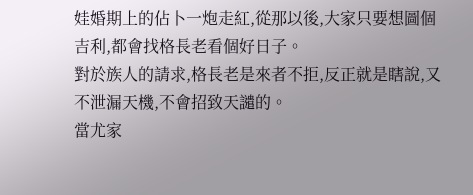娃婚期上的佔卜一炮走紅,從那以後,大家只要想圖個吉利,都會找格長老看個好日子。
對於族人的請求,格長老是來者不拒,反正就是瞎說,又不泄漏天機,不會招致天譴的。
當尤家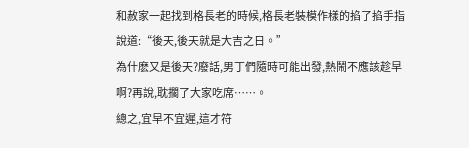和赦家一起找到格長老的時候,格長老裝模作樣的掐了掐手指說道:“後天,後天就是大吉之日。”
為什麽又是後天?廢話,男丁們隨時可能出發,熱鬧不應該趁早啊?再說,耽擱了大家吃席……。
總之,宜早不宜遲,這才符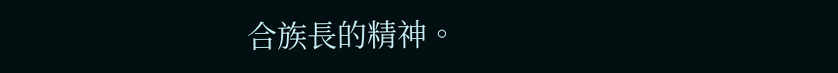合族長的精神。